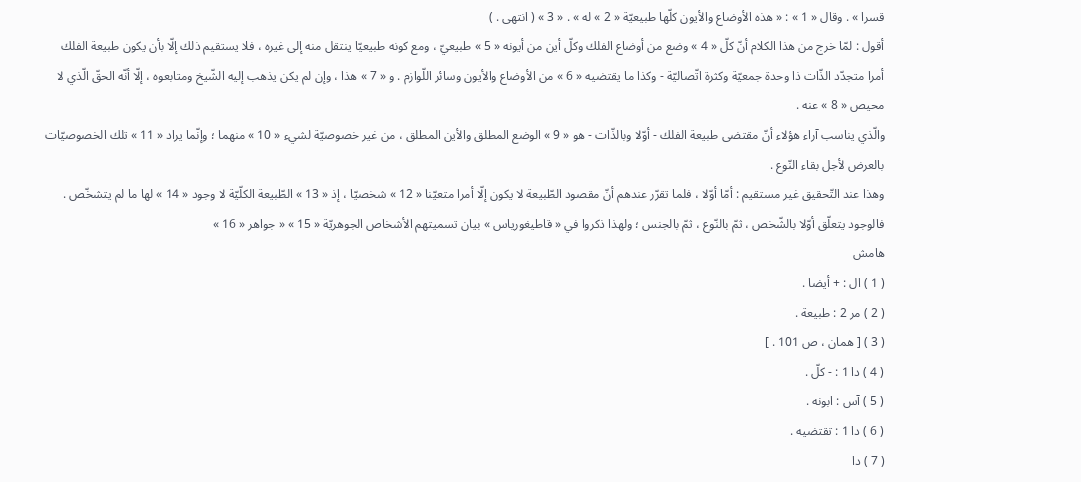قسرا » . وقال « 1 » : « هذه الأوضاع والأيون كلّها طبيعيّة « 2 » له » . « 3 » ( انتهى . )
أقول : لمّا خرج من هذا الكلام أنّ كلّ « 4 » وضع من أوضاع الفلك وكلّ أين من أيونه « 5 » طبيعيّ ، ومع كونه طبيعيّا ينتقل منه إلى غيره ، فلا يستقيم ذلك إلّا بأن يكون طبيعة الفلك أمرا متجدّد الذّات ذا وحدة جمعيّة وكثرة اتّصاليّة - وكذا ما يقتضيه « 6 » من الأوضاع والأيون وسائر اللّوازم . و « 7 » هذا ، وإن لم يكن يذهب إليه الشّيخ ومتابعوه ، إلّا أنّه الحقّ الّذي لا محيص « 8 » عنه .
والّذي يناسب آراء هؤلاء أنّ مقتضى طبيعة الفلك - أوّلا وبالذّات - هو « 9 » الوضع المطلق والأين المطلق ، من غير خصوصيّة لشيء « 10 » منهما ؛ وإنّما يراد « 11 » تلك الخصوصيّات بالعرض لأجل بقاء النّوع .
وهذا عند التّحقيق غير مستقيم : أمّا أوّلا ، فلما تقرّر عندهم أنّ مقصود الطّبيعة لا يكون إلّا أمرا متعيّنا « 12 » شخصيّا ، إذ « 13 » الطّبيعة الكلّيّة لا وجود « 14 » لها ما لم يتشخّص . فالوجود يتعلّق أوّلا بالشّخص ، ثمّ بالنّوع ، ثمّ بالجنس ؛ ولهذا ذكروا في « قاطيغورياس » بيان تسميتهم الأشخاص الجوهريّة « 15 » « جواهر « 16 »
هامش
( 1 ) ال : + أيضا .
( 2 ) مر 2 : طبيعة .
( 3 ) [ همان ، ص 101 . ]
( 4 ) دا 1 : - كلّ .
( 5 ) آس : ابونه .
( 6 ) دا 1 : تقتضيه .
( 7 ) دا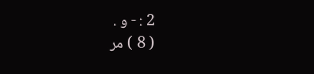2 : - و .
( 8 ) مر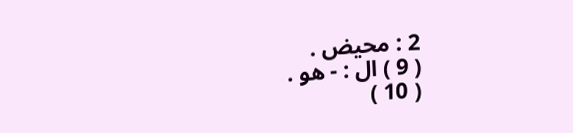2 : محيض .
( 9 ) ال : - هو .
( 10 )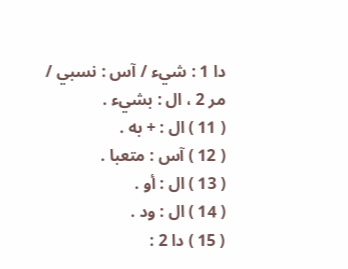دا 1 : شيء / آس : نسبي / مر 2 ، ال : بشيء .
( 11 ) ال : + به .
( 12 ) آس : متعبا .
( 13 ) ال : أو .
( 14 ) ال : ود .
( 15 ) دا 2 :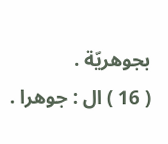بجوهريّة .
( 16 ) ال : جوهرا .